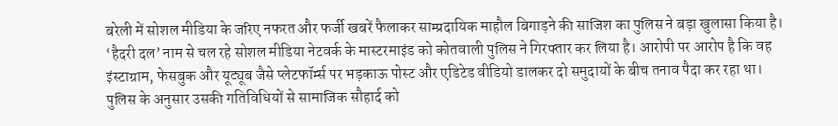बरेली में सोशल मीडिया के जरिए नफरत और फर्जी खबरें फैलाकर साम्प्रदायिक माहौल बिगाड़ने की साजिश का पुलिस ने बड़ा खुलासा किया है। ‘हैदरी दल’ नाम से चल रहे सोशल मीडिया नेटवर्क के मास्टरमाइंड को कोतवाली पुलिस ने गिरफ्तार कर लिया है। आरोपी पर आरोप है कि वह इंस्टाग्राम, फेसबुक और यूट्यूब जैसे प्लेटफॉर्म्स पर भड़काऊ पोस्ट और एडिटेड वीडियो डालकर दो समुदायों के बीच तनाव पैदा कर रहा था। पुलिस के अनुसार उसकी गतिविधियों से सामाजिक सौहार्द को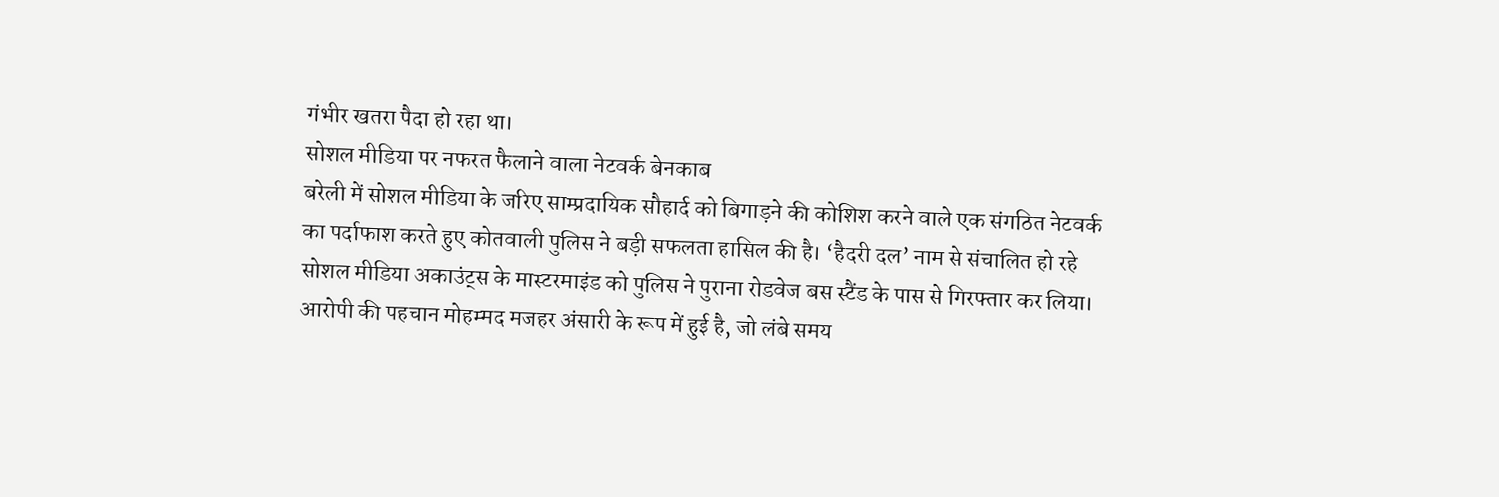गंभीर खतरा पैदा हो रहा था।
सोशल मीडिया पर नफरत फैलाने वाला नेटवर्क बेनकाब
बरेली में सोशल मीडिया के जरिए साम्प्रदायिक सौहार्द को बिगाड़ने की कोशिश करने वाले एक संगठित नेटवर्क का पर्दाफाश करते हुए कोतवाली पुलिस ने बड़ी सफलता हासिल की है। ‘हैदरी दल’ नाम से संचालित हो रहे सोशल मीडिया अकाउंट्स के मास्टरमाइंड को पुलिस ने पुराना रोडवेज बस स्टैंड के पास से गिरफ्तार कर लिया। आरोपी की पहचान मोहम्मद मजहर अंसारी के रूप में हुई है, जो लंबे समय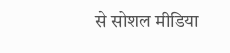से सोशल मीडिया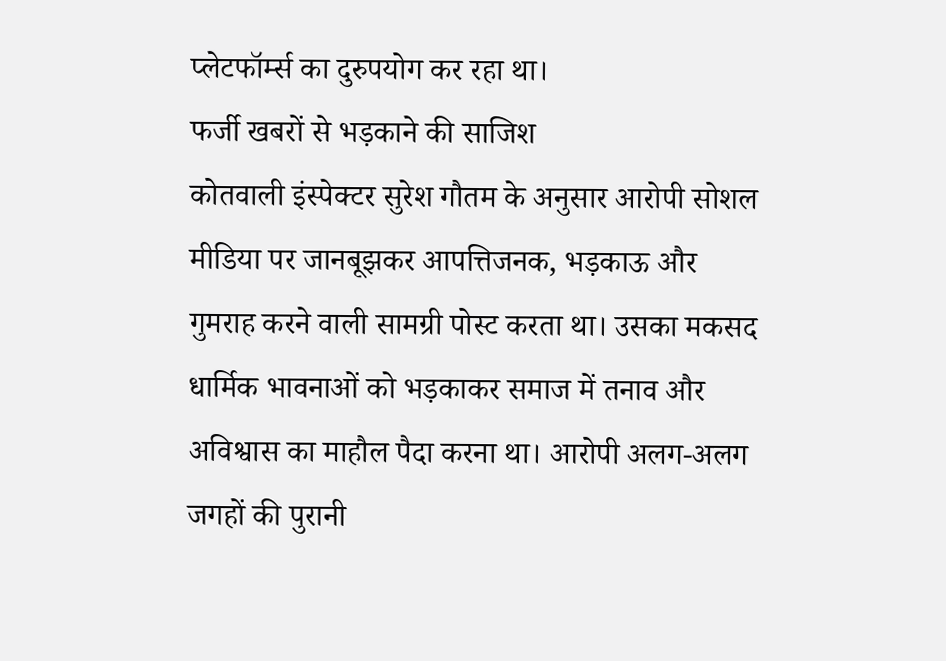प्लेटफॉर्म्स का दुरुपयोग कर रहा था।
फर्जी खबरों से भड़काने की साजिश
कोतवाली इंस्पेक्टर सुरेश गौतम के अनुसार आरोपी सोशल मीडिया पर जानबूझकर आपत्तिजनक, भड़काऊ और गुमराह करने वाली सामग्री पोस्ट करता था। उसका मकसद धार्मिक भावनाओं को भड़काकर समाज में तनाव और अविश्वास का माहौल पैदा करना था। आरोपी अलग-अलग जगहों की पुरानी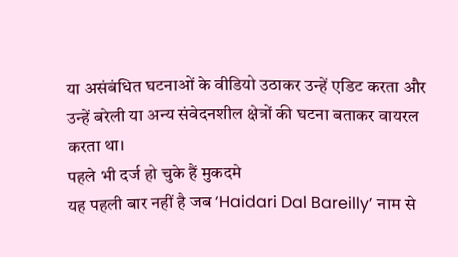या असंबंधित घटनाओं के वीडियो उठाकर उन्हें एडिट करता और उन्हें बरेली या अन्य संवेदनशील क्षेत्रों की घटना बताकर वायरल करता था।
पहले भी दर्ज हो चुके हैं मुकदमे
यह पहली बार नहीं है जब ‘Haidari Dal Bareilly’ नाम से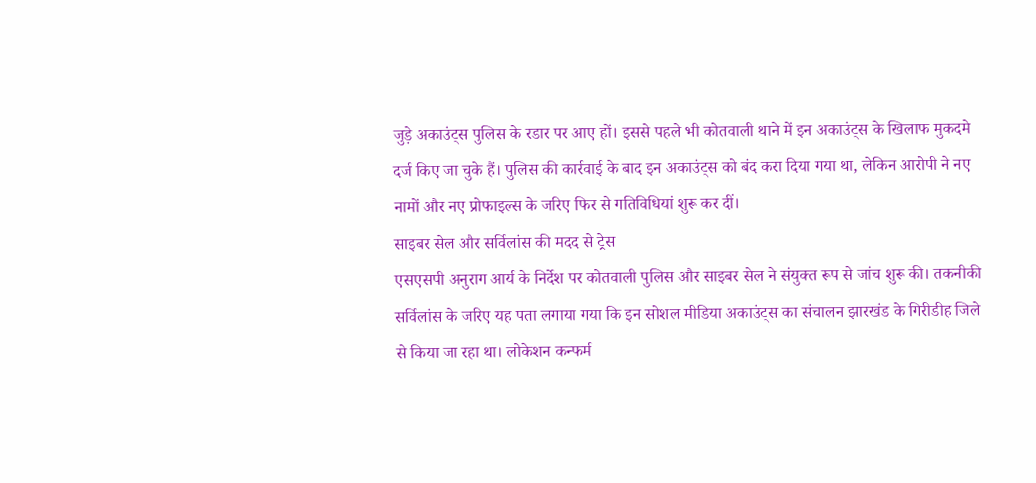जुड़े अकाउंट्स पुलिस के रडार पर आए हों। इससे पहले भी कोतवाली थाने में इन अकाउंट्स के खिलाफ मुकदमे दर्ज किए जा चुके हैं। पुलिस की कार्रवाई के बाद इन अकाउंट्स को बंद करा दिया गया था, लेकिन आरोपी ने नए नामों और नए प्रोफाइल्स के जरिए फिर से गतिविधियां शुरू कर दीं।
साइबर सेल और सर्विलांस की मदद से ट्रेस
एसएसपी अनुराग आर्य के निर्देश पर कोतवाली पुलिस और साइबर सेल ने संयुक्त रूप से जांच शुरू की। तकनीकी सर्विलांस के जरिए यह पता लगाया गया कि इन सोशल मीडिया अकाउंट्स का संचालन झारखंड के गिरीडीह जिले से किया जा रहा था। लोकेशन कन्फर्म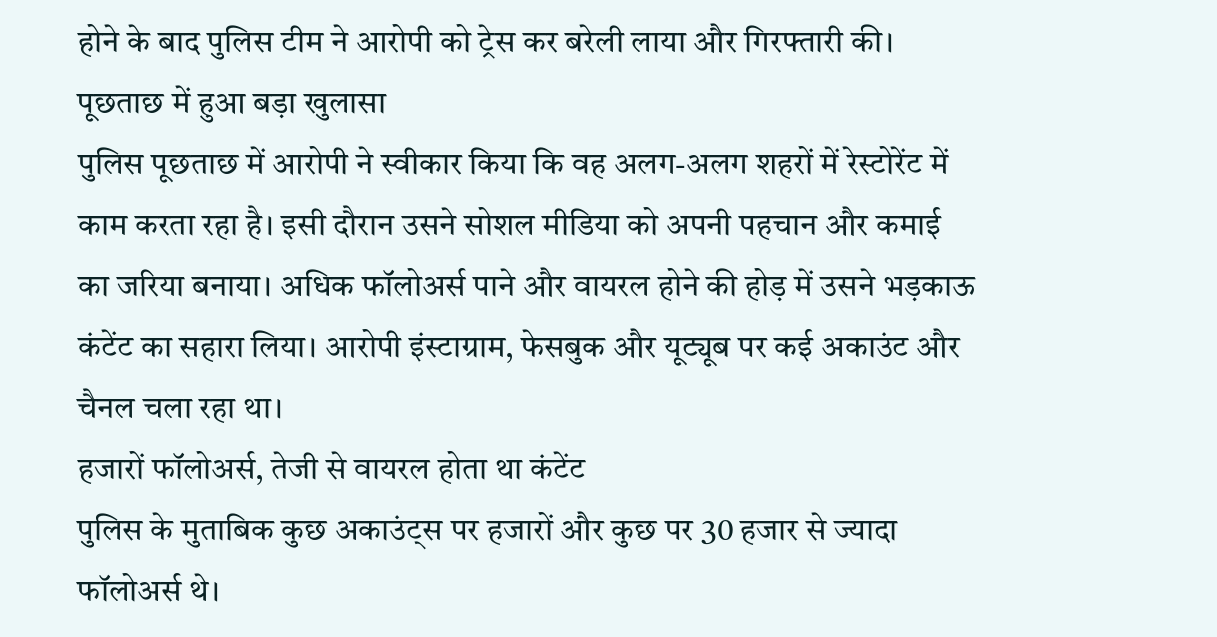होने के बाद पुलिस टीम ने आरोपी को ट्रेस कर बरेली लाया और गिरफ्तारी की।
पूछताछ में हुआ बड़ा खुलासा
पुलिस पूछताछ में आरोपी ने स्वीकार किया कि वह अलग-अलग शहरों में रेस्टोरेंट में काम करता रहा है। इसी दौरान उसने सोशल मीडिया को अपनी पहचान और कमाई का जरिया बनाया। अधिक फॉलोअर्स पाने और वायरल होने की होड़ में उसने भड़काऊ कंटेंट का सहारा लिया। आरोपी इंस्टाग्राम, फेसबुक और यूट्यूब पर कई अकाउंट और चैनल चला रहा था।
हजारों फॉलोअर्स, तेजी से वायरल होता था कंटेंट
पुलिस के मुताबिक कुछ अकाउंट्स पर हजारों और कुछ पर 30 हजार से ज्यादा फॉलोअर्स थे।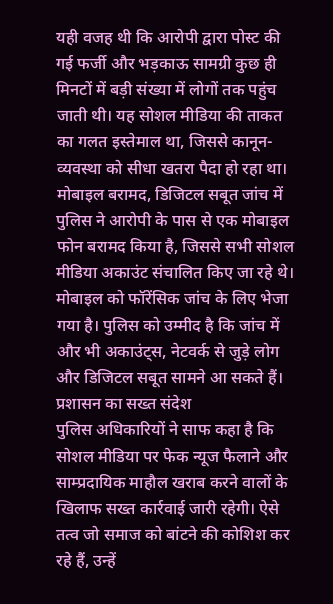यही वजह थी कि आरोपी द्वारा पोस्ट की गई फर्जी और भड़काऊ सामग्री कुछ ही मिनटों में बड़ी संख्या में लोगों तक पहुंच जाती थी। यह सोशल मीडिया की ताकत का गलत इस्तेमाल था, जिससे कानून-व्यवस्था को सीधा खतरा पैदा हो रहा था।
मोबाइल बरामद, डिजिटल सबूत जांच में
पुलिस ने आरोपी के पास से एक मोबाइल फोन बरामद किया है, जिससे सभी सोशल मीडिया अकाउंट संचालित किए जा रहे थे। मोबाइल को फॉरेंसिक जांच के लिए भेजा गया है। पुलिस को उम्मीद है कि जांच में और भी अकाउंट्स, नेटवर्क से जुड़े लोग और डिजिटल सबूत सामने आ सकते हैं।
प्रशासन का सख्त संदेश
पुलिस अधिकारियों ने साफ कहा है कि सोशल मीडिया पर फेक न्यूज फैलाने और साम्प्रदायिक माहौल खराब करने वालों के खिलाफ सख्त कार्रवाई जारी रहेगी। ऐसे तत्व जो समाज को बांटने की कोशिश कर रहे हैं, उन्हें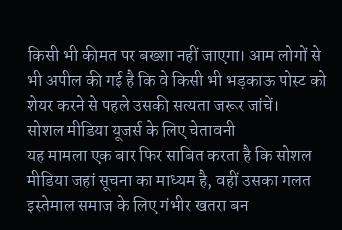किसी भी कीमत पर बख्शा नहीं जाएगा। आम लोगों से भी अपील की गई है कि वे किसी भी भड़काऊ पोस्ट को शेयर करने से पहले उसकी सत्यता जरूर जांचें।
सोशल मीडिया यूजर्स के लिए चेतावनी
यह मामला एक बार फिर साबित करता है कि सोशल मीडिया जहां सूचना का माध्यम है, वहीं उसका गलत इस्तेमाल समाज के लिए गंभीर खतरा बन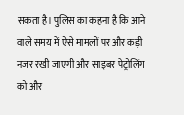सकता है। पुलिस का कहना है कि आने वाले समय में ऐसे मामलों पर और कड़ी नजर रखी जाएगी और साइबर पेट्रोलिंग को और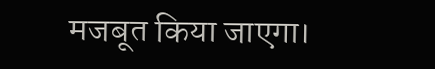मजबूत किया जाएगा।